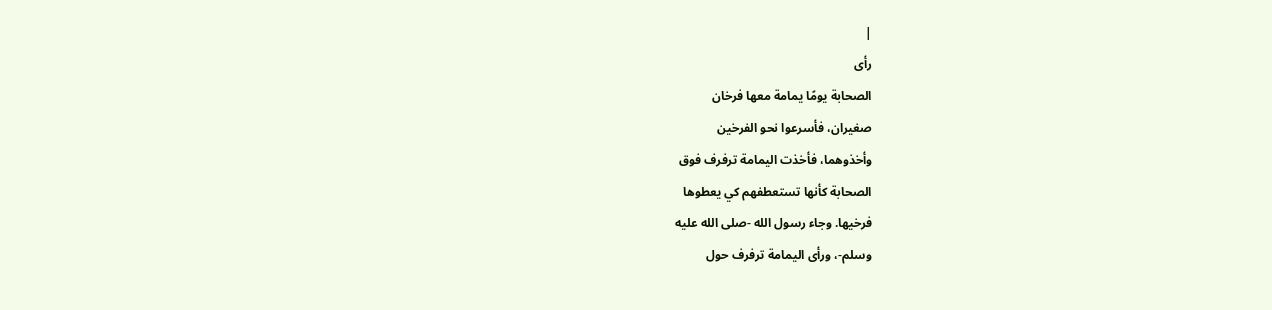|
رأى
الصحابة يومًا يمامة معها فرخان
صغيران، فأسرعوا نحو الفرخين
وأخذوهما، فأخذت اليمامة ترفرف فوق
الصحابة كأنها تستعطفهم كي يعطوها
فرخيها. وجاء رسول الله -صلى الله عليه
وسلم-، ورأى اليمامة ترفرف حول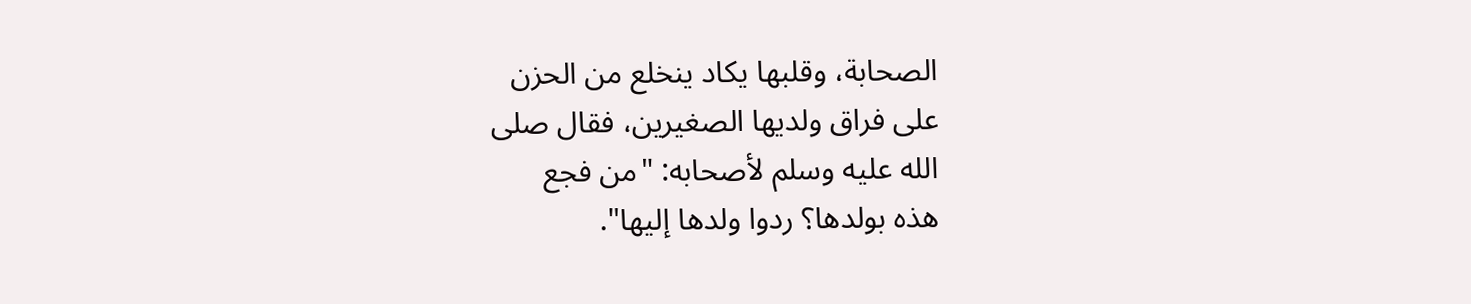الصحابة، وقلبها يكاد ينخلع من الحزن
على فراق ولديها الصغيرين، فقال صلى
الله عليه وسلم لأصحابه: "من فجع
هذه بولدها؟ ردوا ولدها إليها".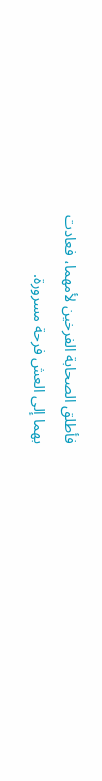فأطلق الصحابة الفرخين لأمهما، فعادت
بهما إلى العش فرحة مسرورة.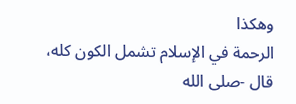وهكذا
الرحمة في الإسلام تشمل الكون كله،
قال -صلى الله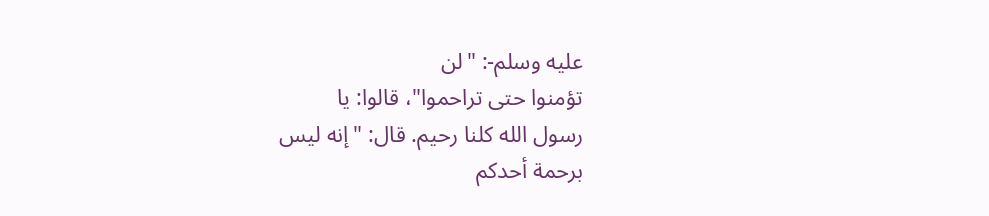عليه وسلم-: "لن
تؤمنوا حتى تراحموا"، قالوا: يا
رسول الله كلنا رحيم. قال: "إنه ليس
برحمة أحدكم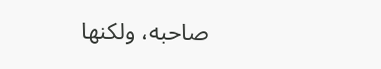صاحبه، ولكنها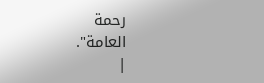رحمة
العامة".
|